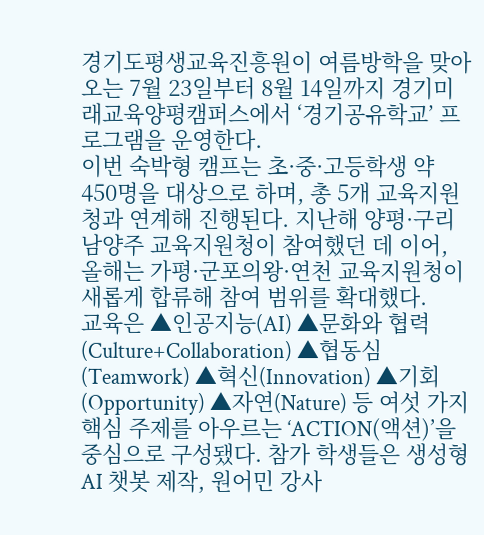경기도평생교육진흥원이 여름방학을 맞아 오는 7월 23일부터 8월 14일까지 경기미래교육양평캠퍼스에서 ‘경기공유학교’ 프로그램을 운영한다.
이번 숙박형 캠프는 초·중·고등학생 약 450명을 대상으로 하며, 총 5개 교육지원청과 연계해 진행된다. 지난해 양평·구리남양주 교육지원청이 참여했던 데 이어, 올해는 가평·군포의왕·연천 교육지원청이 새롭게 합류해 참여 범위를 확대했다.
교육은 ▲인공지능(AI) ▲문화와 협력(Culture+Collaboration) ▲협동심(Teamwork) ▲혁신(Innovation) ▲기회(Opportunity) ▲자연(Nature) 등 여섯 가지 핵심 주제를 아우르는 ‘ACTION(액션)’을 중심으로 구성됐다. 참가 학생들은 생성형 AI 챗봇 제작, 원어민 강사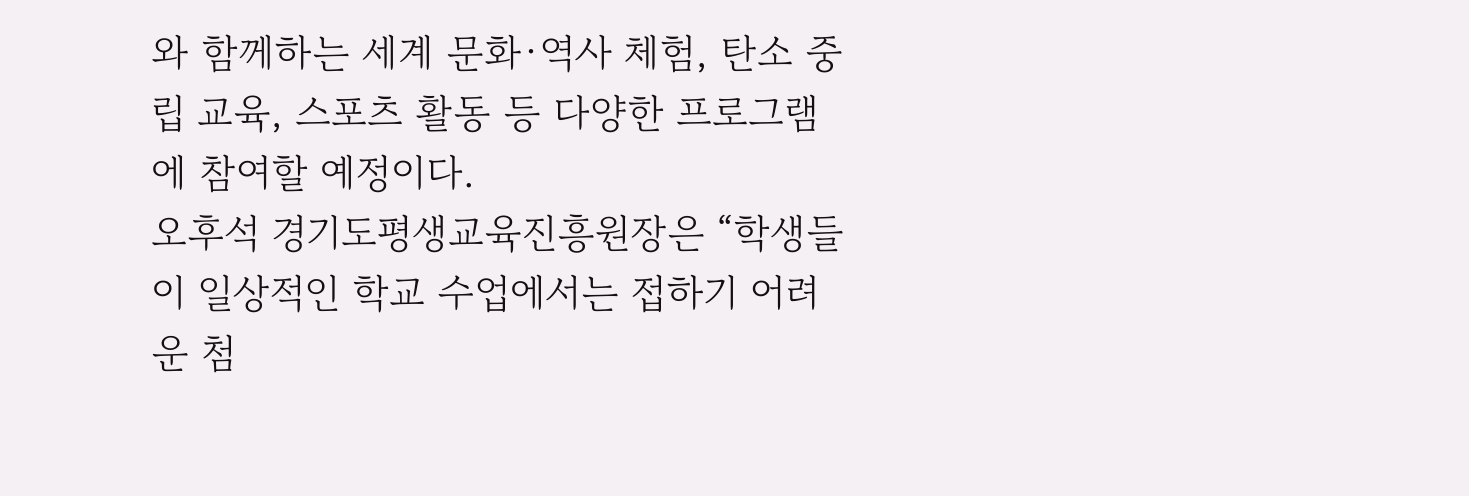와 함께하는 세계 문화·역사 체험, 탄소 중립 교육, 스포츠 활동 등 다양한 프로그램에 참여할 예정이다.
오후석 경기도평생교육진흥원장은 “학생들이 일상적인 학교 수업에서는 접하기 어려운 첨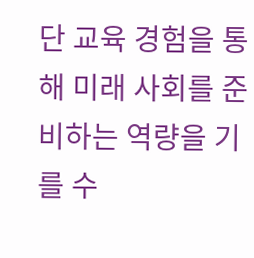단 교육 경험을 통해 미래 사회를 준비하는 역량을 기를 수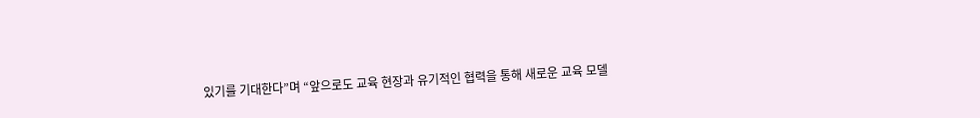있기를 기대한다”며 “앞으로도 교육 현장과 유기적인 협력을 통해 새로운 교육 모델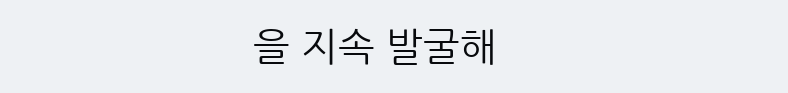을 지속 발굴해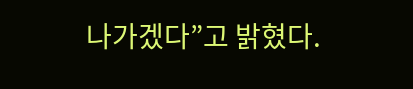나가겠다”고 밝혔다.